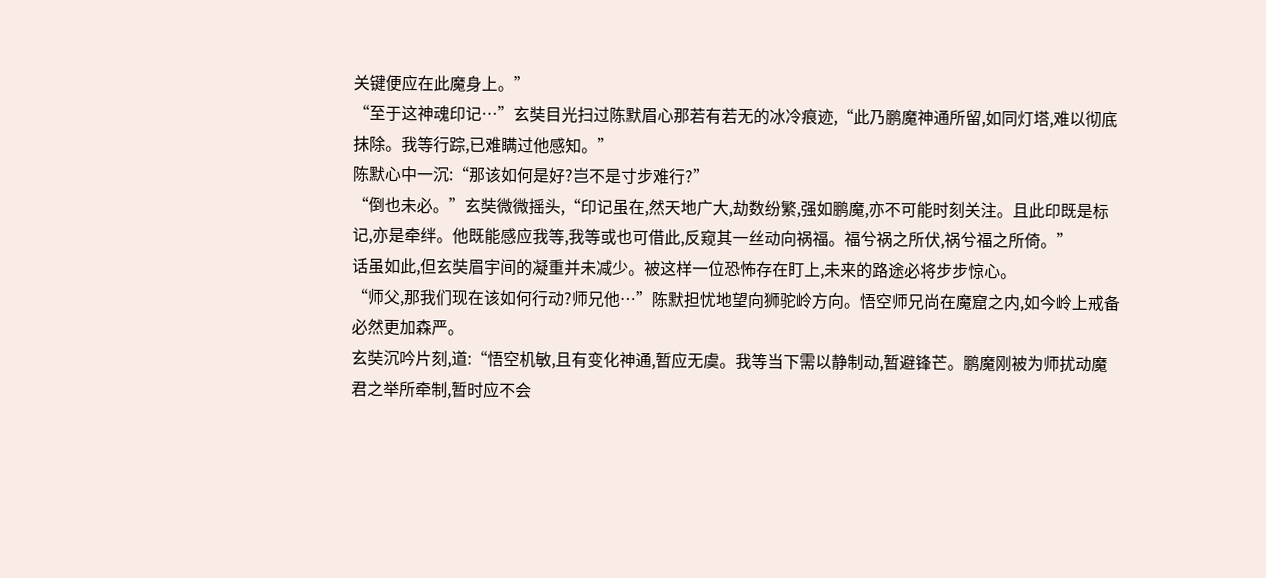关键便应在此魔身上。”
“至于这神魂印记…”玄奘目光扫过陈默眉心那若有若无的冰冷痕迹,“此乃鹏魔神通所留,如同灯塔,难以彻底抹除。我等行踪,已难瞒过他感知。”
陈默心中一沉:“那该如何是好?岂不是寸步难行?”
“倒也未必。”玄奘微微摇头,“印记虽在,然天地广大,劫数纷繁,强如鹏魔,亦不可能时刻关注。且此印既是标记,亦是牵绊。他既能感应我等,我等或也可借此,反窥其一丝动向祸福。福兮祸之所伏,祸兮福之所倚。”
话虽如此,但玄奘眉宇间的凝重并未减少。被这样一位恐怖存在盯上,未来的路途必将步步惊心。
“师父,那我们现在该如何行动?师兄他…”陈默担忧地望向狮驼岭方向。悟空师兄尚在魔窟之内,如今岭上戒备必然更加森严。
玄奘沉吟片刻,道:“悟空机敏,且有变化神通,暂应无虞。我等当下需以静制动,暂避锋芒。鹏魔刚被为师扰动魔君之举所牵制,暂时应不会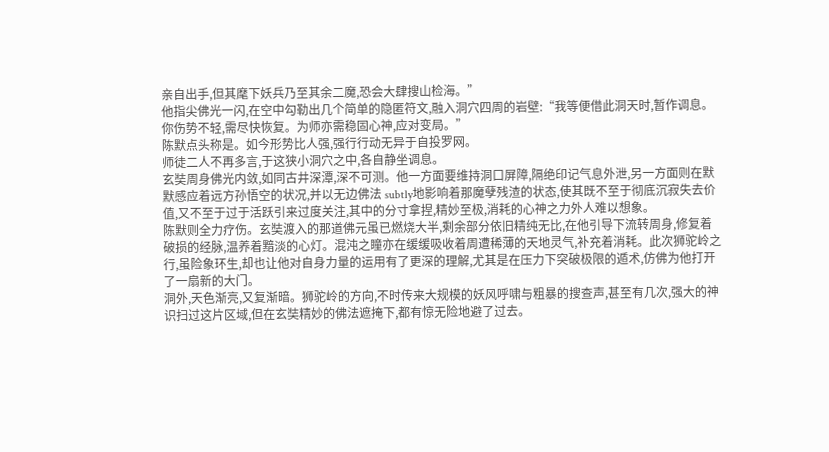亲自出手,但其麾下妖兵乃至其余二魔,恐会大肆搜山检海。”
他指尖佛光一闪,在空中勾勒出几个简单的隐匿符文,融入洞穴四周的岩壁:“我等便借此洞天时,暂作调息。你伤势不轻,需尽快恢复。为师亦需稳固心神,应对变局。”
陈默点头称是。如今形势比人强,强行行动无异于自投罗网。
师徒二人不再多言,于这狭小洞穴之中,各自静坐调息。
玄奘周身佛光内敛,如同古井深潭,深不可测。他一方面要维持洞口屏障,隔绝印记气息外泄,另一方面则在默默感应着远方孙悟空的状况,并以无边佛法 subtly地影响着那魔孽残渣的状态,使其既不至于彻底沉寂失去价值,又不至于过于活跃引来过度关注,其中的分寸拿捏,精妙至极,消耗的心神之力外人难以想象。
陈默则全力疗伤。玄奘渡入的那道佛元虽已燃烧大半,剩余部分依旧精纯无比,在他引导下流转周身,修复着破损的经脉,温养着黯淡的心灯。混沌之瞳亦在缓缓吸收着周遭稀薄的天地灵气,补充着消耗。此次狮驼岭之行,虽险象环生,却也让他对自身力量的运用有了更深的理解,尤其是在压力下突破极限的遁术,仿佛为他打开了一扇新的大门。
洞外,天色渐亮,又复渐暗。狮驼岭的方向,不时传来大规模的妖风呼啸与粗暴的搜查声,甚至有几次,强大的神识扫过这片区域,但在玄奘精妙的佛法遮掩下,都有惊无险地避了过去。